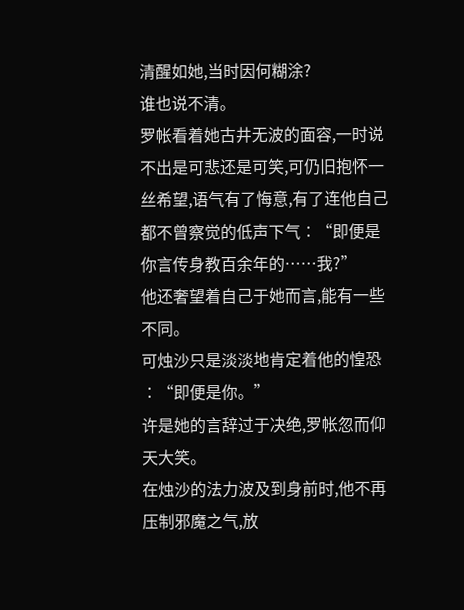清醒如她,当时因何糊涂?
谁也说不清。
罗帐看着她古井无波的面容,一时说不出是可悲还是可笑,可仍旧抱怀一丝希望,语气有了悔意,有了连他自己都不曾察觉的低声下气∶“即便是你言传身教百余年的……我?”
他还奢望着自己于她而言,能有一些不同。
可烛沙只是淡淡地肯定着他的惶恐∶“即便是你。”
许是她的言辞过于决绝,罗帐忽而仰天大笑。
在烛沙的法力波及到身前时,他不再压制邪魔之气,放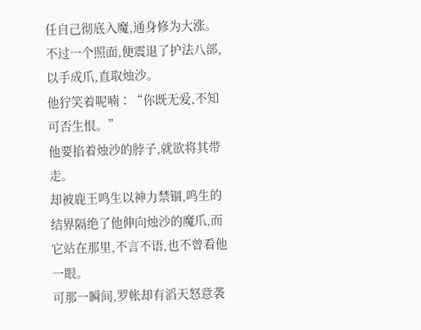任自己彻底入魔,通身修为大涨。
不过一个照面,便震退了护法八部,以手成爪,直取烛沙。
他狞笑着呢喃∶“你既无爱,不知
可否生恨。”
他要掐着烛沙的脖子,就欲将其带走。
却被鹿王鸣生以神力禁锢,鸣生的结界隔绝了他伸向烛沙的魔爪,而它站在那里,不言不语,也不曾看他一眼。
可那一瞬间,罗帐却有滔天怒意袭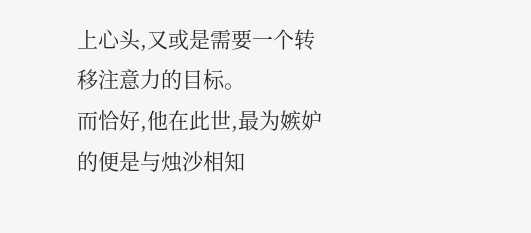上心头,又或是需要一个转移注意力的目标。
而恰好,他在此世,最为嫉妒的便是与烛沙相知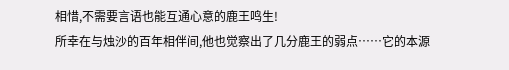相惜,不需要言语也能互通心意的鹿王鸣生!
所幸在与烛沙的百年相伴间,他也觉察出了几分鹿王的弱点……它的本源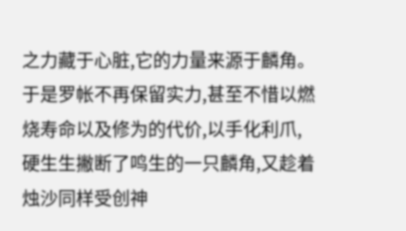之力藏于心脏,它的力量来源于麟角。
于是罗帐不再保留实力,甚至不惜以燃烧寿命以及修为的代价,以手化利爪,硬生生撇断了鸣生的一只麟角,又趁着烛沙同样受创神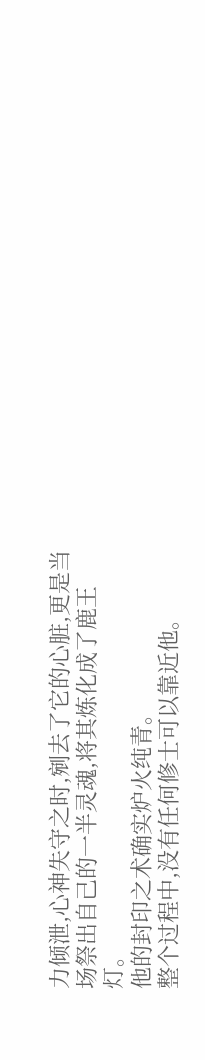力倾泄,心神失守之时,剜去了它的心脏,更是当场祭出自己的一半灵魂,将其炼化成了鹿王灯。
他的封印之术确实炉火纯青。
整个过程中,没有任何修士可以靠近他。